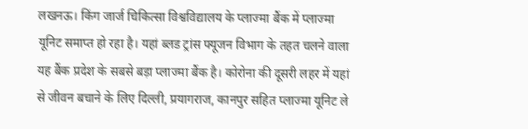लखनऊ। किंग जार्ज चिकित्सा विश्वविद्यालय के प्लाज्मा बैंक में प्लाज्मा यूनिट समाप्त हो रहा है। यहां ब्लड ट्रांस फ्यूजन विभाग के तहत चलने वाला यह बैंक प्रदेश के सबसे बड़ा प्लाज्मा बैंक है। कोरोना की दूसरी लहर में यहां से जीवन बचाने के लिए दिल्ली, प्रयागराज, कानपुर सहित प्लाज्मा यूनिट ले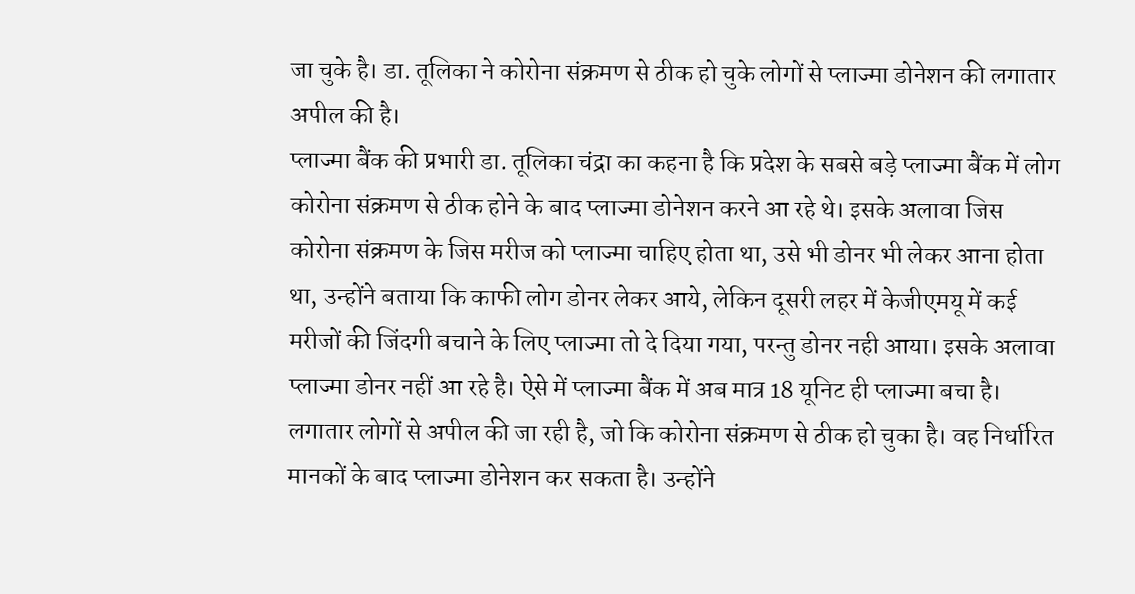जा चुके है। डा. तूलिका ने कोरोना संक्रमण से ठीक हो चुके लोगों से प्लाज्मा डोनेशन की लगातार अपील की है।
प्लाज्मा बैंक की प्रभारी डा. तूलिका चंद्रा का कहना है कि प्रदेश के सबसे बड़े प्लाज्मा बैंक में लोग कोरोना संक्रमण से ठीक होने के बाद प्लाज्मा डोनेशन करने आ रहे थे। इसके अलावा जिस कोरोना संक्रमण के जिस मरीज को प्लाज्मा चाहिए होता था, उसे भी डोनर भी लेकर आना होता था, उन्होंने बताया कि काफी लोग डोनर लेकर आये, लेकिन दूसरी लहर में केजीएमयू में कई मरीजों की जिंदगी बचाने के लिए प्लाज्मा तो दे दिया गया, परन्तु डोनर नही आया। इसके अलावा प्लाज्मा डोनर नहीं आ रहे है। ऐसे में प्लाज्मा बैंक में अब मात्र 18 यूनिट ही प्लाज्मा बचा है। लगातार लोगों से अपील की जा रही है, जो कि कोरोना संक्रमण से ठीक हो चुका है। वह निर्धारित मानकों के बाद प्लाज्मा डोनेशन कर सकता है। उन्होंने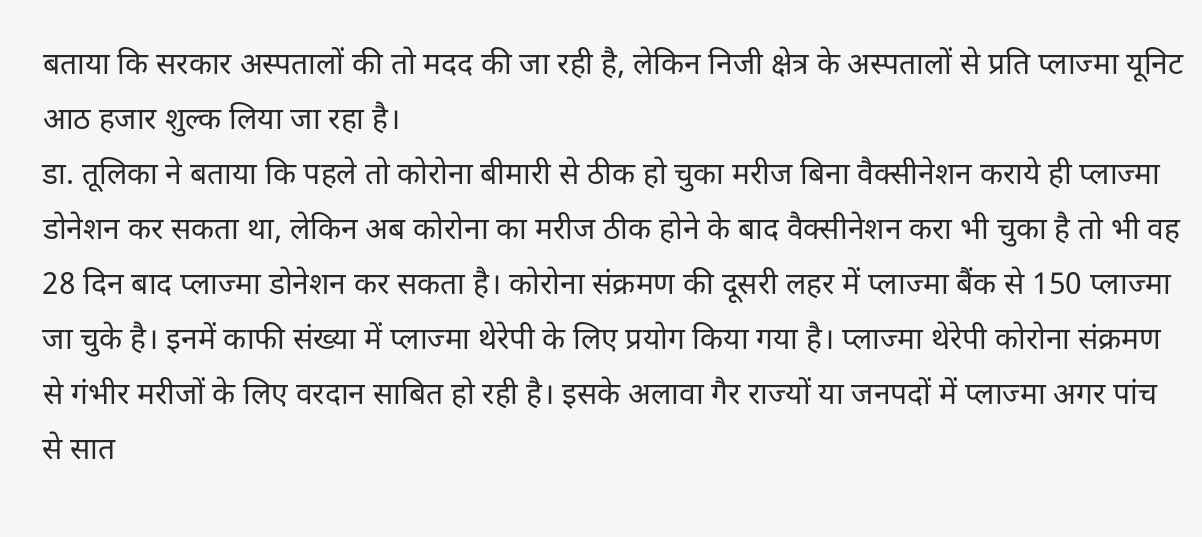बताया कि सरकार अस्पतालों की तो मदद की जा रही है, लेकिन निजी क्षेत्र के अस्पतालों से प्रति प्लाज्मा यूनिट आठ हजार शुल्क लिया जा रहा है।
डा. तूलिका ने बताया कि पहले तो कोरोना बीमारी से ठीक हो चुका मरीज बिना वैक्सीनेशन कराये ही प्लाज्मा डोनेशन कर सकता था, लेकिन अब कोरोना का मरीज ठीक होने के बाद वैक्सीनेशन करा भी चुका है तो भी वह 28 दिन बाद प्लाज्मा डोनेशन कर सकता है। कोरोना संक्रमण की दूसरी लहर में प्लाज्मा बैंक से 150 प्लाज्मा जा चुके है। इनमें काफी संख्या में प्लाज्मा थेरेपी के लिए प्रयोग किया गया है। प्लाज्मा थेरेपी कोरोना संक्रमण से गंभीर मरीजों के लिए वरदान साबित हो रही है। इसके अलावा गैर राज्यों या जनपदों में प्लाज्मा अगर पांच से सात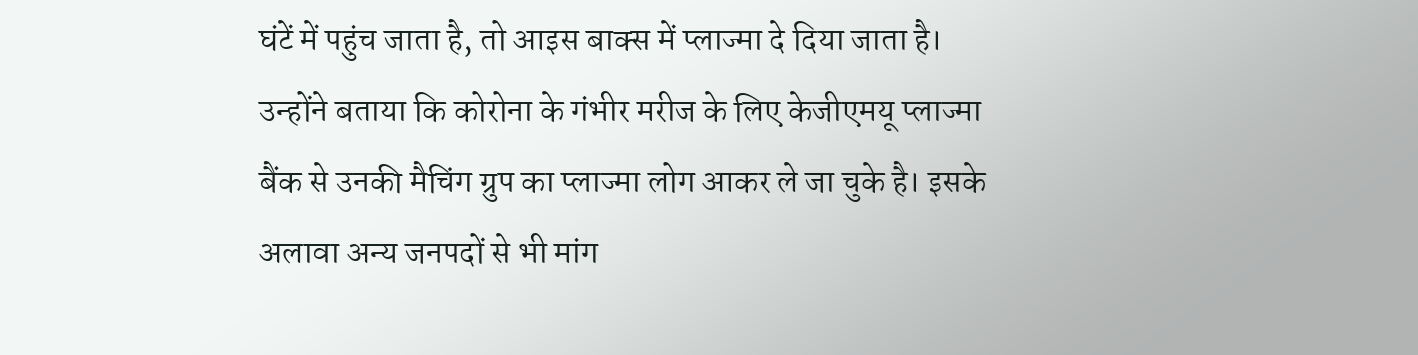घंटें में पहुंच जाता है, तो आइस बाक्स में प्लाज्मा दे दिया जाता है। उन्होंने बताया कि कोरोना के गंभीर मरीज के लिए केजीएमयू प्लाज्मा बैंक से उनकी मैचिंग ग्रुप का प्लाज्मा लोग आकर ले जा चुके है। इसके अलावा अन्य जनपदों से भी मांग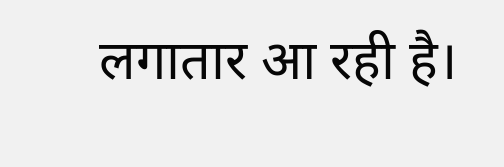लगातार आ रही है।